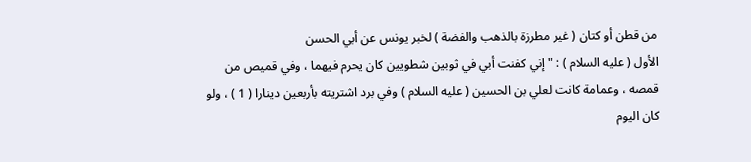من قطن أو كتان ( غير مطرزة بالذهب والفضة ) لخبر يونس عن أبي الحسن
الأول ( عليه السلام ) : " إني كفنت أبي في ثوبين شطويين كان يحرم فيهما ، وفي قميص من
قمصه ، وعمامة كانت لعلي بن الحسين ( عليه السلام ) وفي برد اشتريته بأربعين دينارا ( 1 ) ، ولو
كان اليوم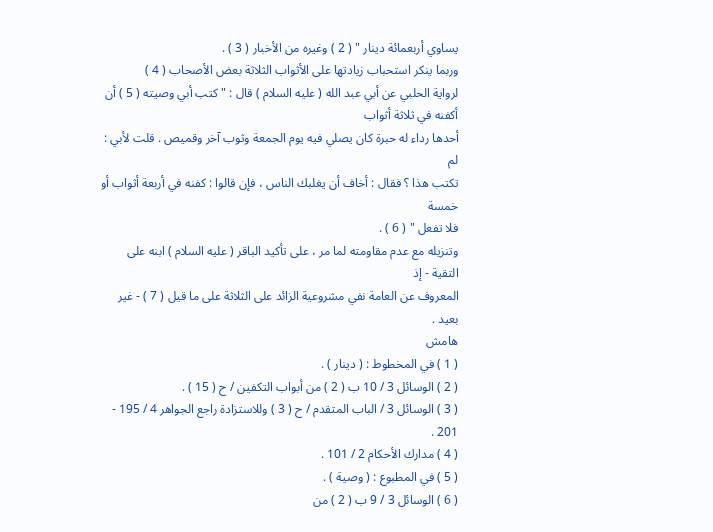يساوي أربعمائة دينار " ( 2 ) وغيره من الأخبار ( 3 ) .
وربما ينكر استحباب زيادتها على الأثواب الثلاثة بعض الأصحاب ( 4 )
لرواية الحلبي عن أبي عبد الله ( عليه السلام ) قال : " كتب أبي وصيته ( 5 ) أن أكفنه في ثلاثة أثواب
أحدها رداء له حبرة كان يصلي فيه يوم الجمعة وثوب آخر وقميص . قلت لأبي : لم
تكتب هذا ؟ فقال : أخاف أن يغلبك الناس ، فإن قالوا : كفنه في أربعة أثواب أو خمسة
فلا تفعل " ( 6 ) .
وتنزيله مع عدم مقاومته لما مر ، على تأكيد الباقر ( عليه السلام ) ابنه على التقية - إذ
المعروف عن العامة نفي مشروعية الزائد على الثلاثة على ما قيل ( 7 ) - غير بعيد .
هامش
( 1 ) في المخطوط : ( دينار ) .
( 2 ) الوسائل 3 / 10 ب ( 2 ) من أبواب التكفين / ح ( 15 ) .
( 3 ) الوسائل 3 / الباب المتقدم / ح ( 3 ) وللاستزادة راجع الجواهر 4 / 195 - 201 .
( 4 ) مدارك الأحكام 2 / 101 .
( 5 ) في المطبوع : ( وصية ) .
( 6 ) الوسائل 3 / 9 ب ( 2 ) من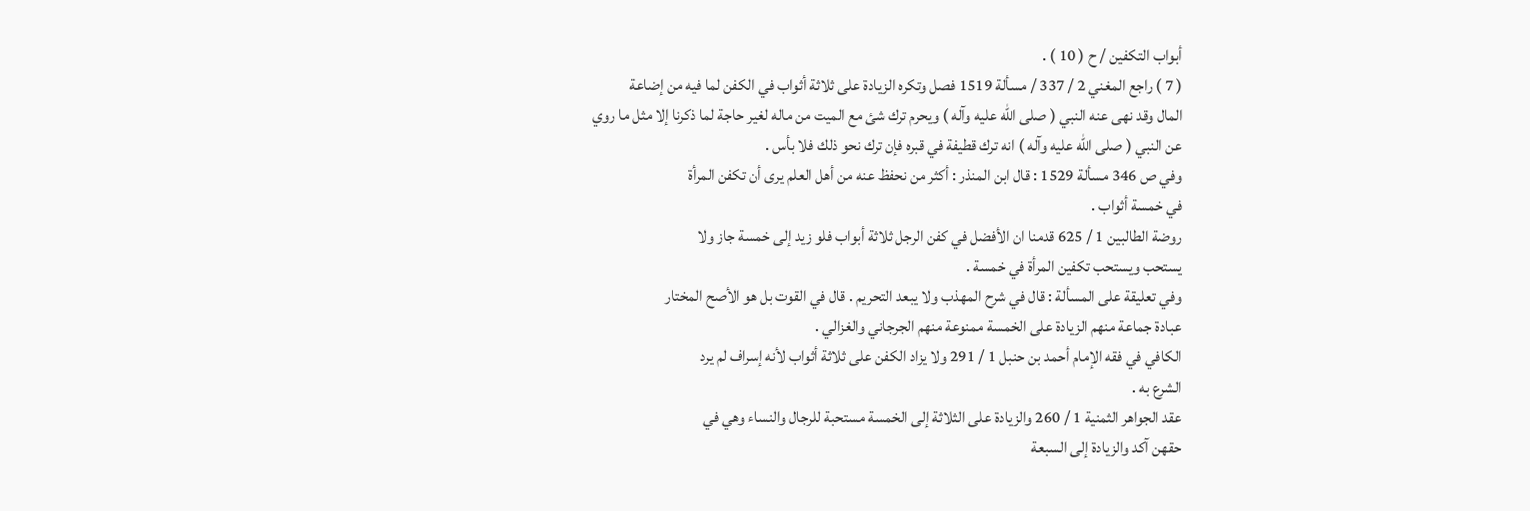أبواب التكفين / ح ( 10 ) .
( 7 ) راجع المغني 2 / 337 / مسألة 1519 فصل وتكره الزيادة على ثلاثة أثواب في الكفن لما فيه من إضاعة
المال وقد نهى عنه النبي ( صلى الله عليه وآله ) ويحرم ترك شئ مع الميت من ماله لغير حاجة لما ذكرنا إلا مثل ما روي
عن النبي ( صلى الله عليه وآله ) انه ترك قطيفة في قبره فإن ترك نحو ذلك فلا بأس .
وفي ص 346 مسألة 1529 : قال ابن المنذر : أكثر من نحفظ عنه من أهل العلم يرى أن تكفن المرأة
في خمسة أثواب .
روضة الطالبين 1 / 625 قدمنا ان الأفضل في كفن الرجل ثلاثة أبواب فلو زيد إلى خمسة جاز ولا
يستحب ويستحب تكفين المرأة في خمسة .
وفي تعليقة على المسألة : قال في شرح المهذب ولا يبعد التحريم . قال في القوت بل هو الأصح المختار
عبادة جماعة منهم الزيادة على الخمسة ممنوعة منهم الجرجاني والغزالي .
الكافي في فقه الإمام أحمد بن حنبل 1 / 291 ولا يزاد الكفن على ثلاثة أثواب لأنه إسراف لم يرد
الشرع به .
عقد الجواهر الثمنية 1 / 260 والزيادة على الثلاثة إلى الخمسة مستحبة للرجال والنساء وهي في
حقهن آكد والزيادة إلى السبعة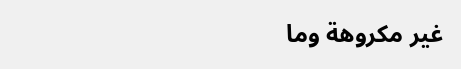غير مكروهة وما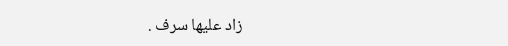زاد عليها سرف .